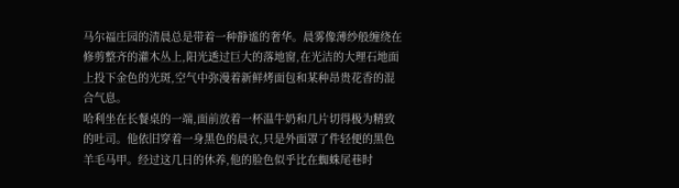马尔福庄园的清晨总是带着一种静谧的奢华。晨雾像薄纱般缠绕在修剪整齐的灌木丛上,阳光透过巨大的落地窗,在光洁的大理石地面上投下金色的光斑,空气中弥漫着新鲜烤面包和某种昂贵花香的混合气息。
哈利坐在长餐桌的一端,面前放着一杯温牛奶和几片切得极为精致的吐司。他依旧穿着一身黑色的晨衣,只是外面罩了件轻便的黑色羊毛马甲。经过这几日的休养,他的脸色似乎比在蜘蛛尾巷时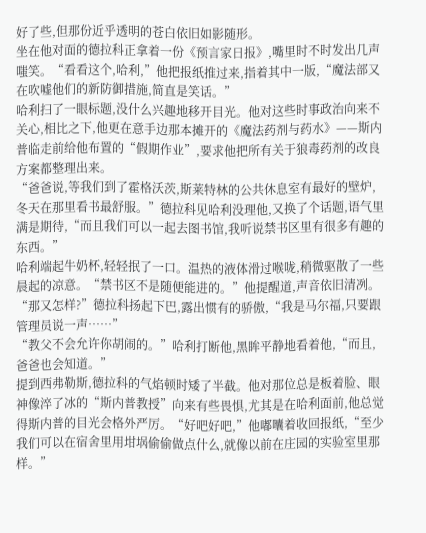好了些,但那份近乎透明的苍白依旧如影随形。
坐在他对面的德拉科正拿着一份《预言家日报》,嘴里时不时发出几声嗤笑。“看看这个,哈利,”他把报纸推过来,指着其中一版,“魔法部又在吹嘘他们的新防御措施,简直是笑话。”
哈利扫了一眼标题,没什么兴趣地移开目光。他对这些时事政治向来不关心,相比之下,他更在意手边那本摊开的《魔法药剂与药水》——斯内普临走前给他布置的“假期作业”,要求他把所有关于狼毒药剂的改良方案都整理出来。
“爸爸说,等我们到了霍格沃茨,斯莱特林的公共休息室有最好的壁炉,冬天在那里看书最舒服。”德拉科见哈利没理他,又换了个话题,语气里满是期待,“而且我们可以一起去图书馆,我听说禁书区里有很多有趣的东西。”
哈利端起牛奶杯,轻轻抿了一口。温热的液体滑过喉咙,稍微驱散了一些晨起的凉意。“禁书区不是随便能进的。”他提醒道,声音依旧清冽。
“那又怎样?”德拉科扬起下巴,露出惯有的骄傲,“我是马尔福,只要跟管理员说一声……”
“教父不会允许你胡闹的。”哈利打断他,黑眸平静地看着他,“而且,爸爸也会知道。”
提到西弗勒斯,德拉科的气焰顿时矮了半截。他对那位总是板着脸、眼神像淬了冰的“斯内普教授”向来有些畏惧,尤其是在哈利面前,他总觉得斯内普的目光会格外严厉。“好吧好吧,”他嘟囔着收回报纸,“至少我们可以在宿舍里用坩埚偷偷做点什么,就像以前在庄园的实验室里那样。”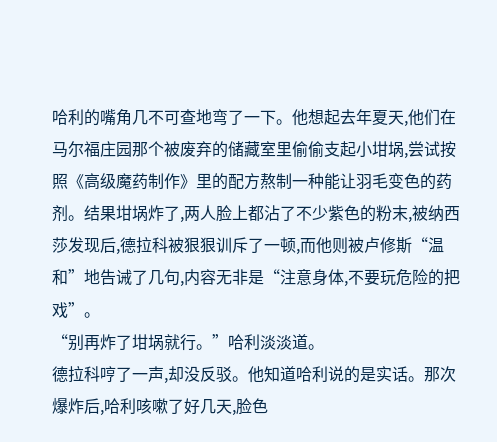哈利的嘴角几不可查地弯了一下。他想起去年夏天,他们在马尔福庄园那个被废弃的储藏室里偷偷支起小坩埚,尝试按照《高级魔药制作》里的配方熬制一种能让羽毛变色的药剂。结果坩埚炸了,两人脸上都沾了不少紫色的粉末,被纳西莎发现后,德拉科被狠狠训斥了一顿,而他则被卢修斯“温和”地告诫了几句,内容无非是“注意身体,不要玩危险的把戏”。
“别再炸了坩埚就行。”哈利淡淡道。
德拉科哼了一声,却没反驳。他知道哈利说的是实话。那次爆炸后,哈利咳嗽了好几天,脸色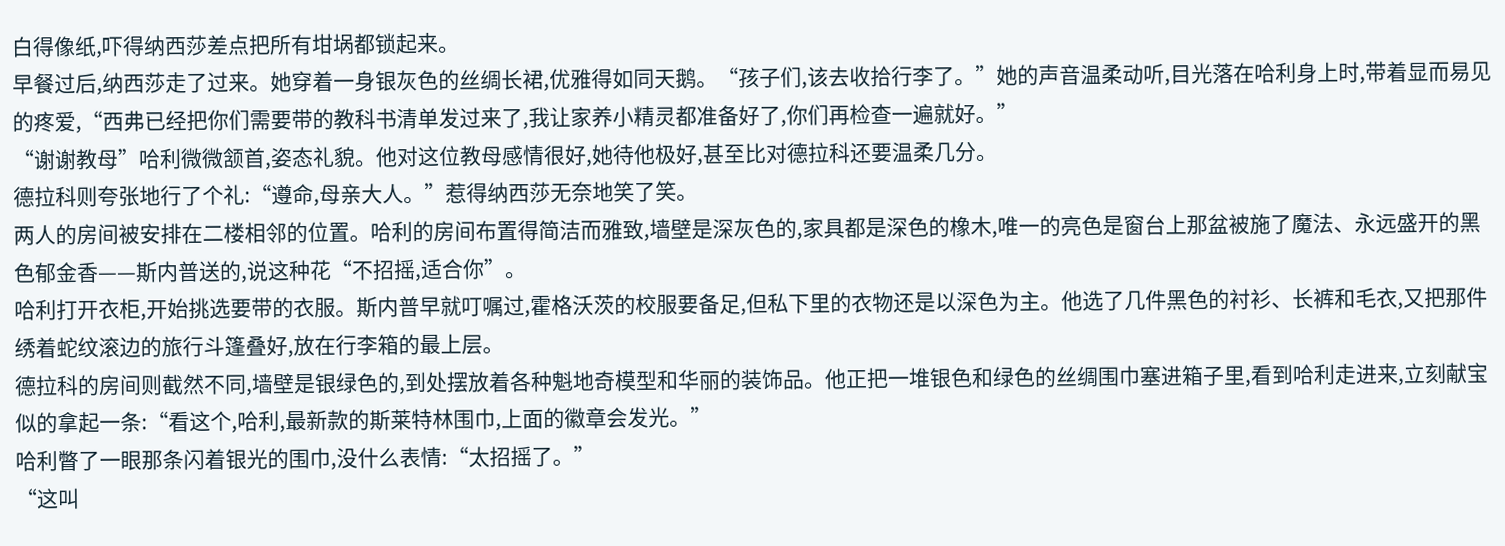白得像纸,吓得纳西莎差点把所有坩埚都锁起来。
早餐过后,纳西莎走了过来。她穿着一身银灰色的丝绸长裙,优雅得如同天鹅。“孩子们,该去收拾行李了。”她的声音温柔动听,目光落在哈利身上时,带着显而易见的疼爱,“西弗已经把你们需要带的教科书清单发过来了,我让家养小精灵都准备好了,你们再检查一遍就好。”
“谢谢教母”哈利微微颔首,姿态礼貌。他对这位教母感情很好,她待他极好,甚至比对德拉科还要温柔几分。
德拉科则夸张地行了个礼:“遵命,母亲大人。”惹得纳西莎无奈地笑了笑。
两人的房间被安排在二楼相邻的位置。哈利的房间布置得简洁而雅致,墙壁是深灰色的,家具都是深色的橡木,唯一的亮色是窗台上那盆被施了魔法、永远盛开的黑色郁金香——斯内普送的,说这种花“不招摇,适合你”。
哈利打开衣柜,开始挑选要带的衣服。斯内普早就叮嘱过,霍格沃茨的校服要备足,但私下里的衣物还是以深色为主。他选了几件黑色的衬衫、长裤和毛衣,又把那件绣着蛇纹滚边的旅行斗篷叠好,放在行李箱的最上层。
德拉科的房间则截然不同,墙壁是银绿色的,到处摆放着各种魁地奇模型和华丽的装饰品。他正把一堆银色和绿色的丝绸围巾塞进箱子里,看到哈利走进来,立刻献宝似的拿起一条:“看这个,哈利,最新款的斯莱特林围巾,上面的徽章会发光。”
哈利瞥了一眼那条闪着银光的围巾,没什么表情:“太招摇了。”
“这叫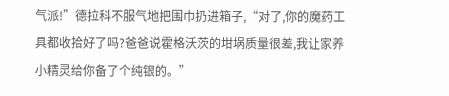气派!”德拉科不服气地把围巾扔进箱子,“对了,你的魔药工具都收拾好了吗?爸爸说霍格沃茨的坩埚质量很差,我让家养小精灵给你备了个纯银的。”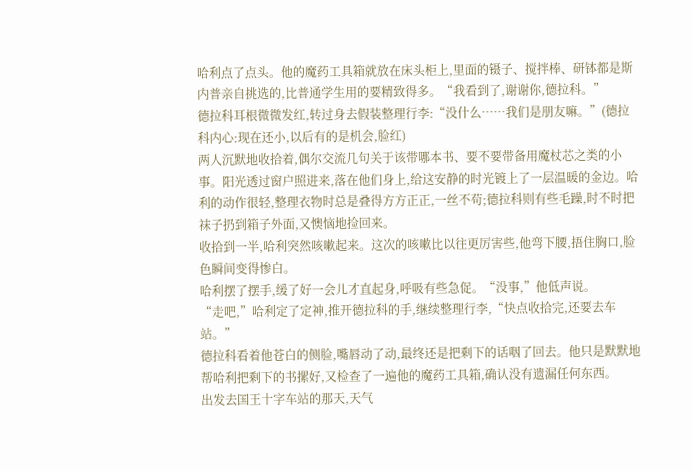哈利点了点头。他的魔药工具箱就放在床头柜上,里面的镊子、搅拌棒、研钵都是斯内普亲自挑选的,比普通学生用的要精致得多。“我看到了,谢谢你,德拉科。”
德拉科耳根微微发红,转过身去假装整理行李:“没什么……我们是朋友嘛。”(德拉科内心:现在还小,以后有的是机会,脸红)
两人沉默地收拾着,偶尔交流几句关于该带哪本书、要不要带备用魔杖芯之类的小事。阳光透过窗户照进来,落在他们身上,给这安静的时光镀上了一层温暖的金边。哈利的动作很轻,整理衣物时总是叠得方方正正,一丝不苟;德拉科则有些毛躁,时不时把袜子扔到箱子外面,又懊恼地捡回来。
收拾到一半,哈利突然咳嗽起来。这次的咳嗽比以往更厉害些,他弯下腰,捂住胸口,脸色瞬间变得惨白。
哈利摆了摆手,缓了好一会儿才直起身,呼吸有些急促。“没事,”他低声说。
“走吧,”哈利定了定神,推开德拉科的手,继续整理行李,“快点收拾完,还要去车站。”
德拉科看着他苍白的侧脸,嘴唇动了动,最终还是把剩下的话咽了回去。他只是默默地帮哈利把剩下的书摞好,又检查了一遍他的魔药工具箱,确认没有遗漏任何东西。
出发去国王十字车站的那天,天气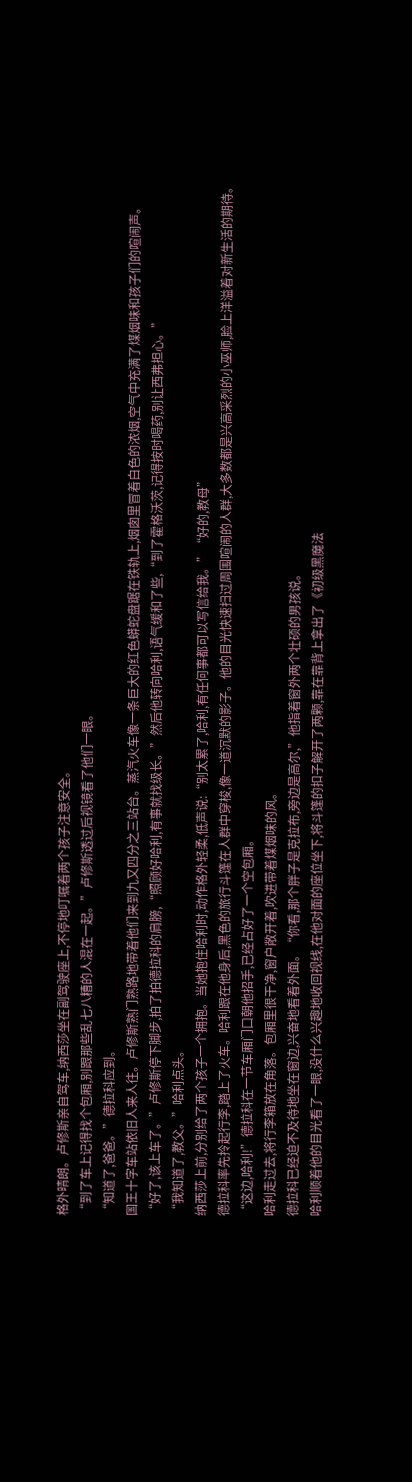格外晴朗。卢修斯亲自驾车,纳西莎坐在副驾驶座上,不停地叮嘱着两个孩子注意安全。
“到了车上记得找个包厢,别跟那些乱七八糟的人混在一起。”卢修斯透过后视镜看了他们一眼。
“知道了,爸爸。”德拉科应到。
国王十字车站依旧人来人往。卢修斯熟门熟路地带着他们来到九又四分之三站台。蒸汽火车像一条巨大的红色蟒蛇盘踞在铁轨上,烟囱里冒着白色的浓烟,空气中充满了煤烟味和孩子们的喧闹声。
“好了,该上车了。”卢修斯停下脚步,拍了拍德拉科的肩膀,“照顾好哈利,有事就找级长。”然后他转向哈利,语气缓和了些,“到了霍格沃茨,记得按时喝药,别让西弗担心。”
“我知道了,教父。”哈利点头。
纳西莎上前,分别给了两个孩子一个拥抱。当她抱住哈利时,动作格外轻柔,低声说:“别太累了,哈利,有任何事都可以写信给我。”“好的,教母”
德拉科率先拎起行李,踏上了火车。哈利跟在他身后,黑色的旅行斗篷在人群中穿梭,像一道沉默的影子。他的目光快速扫过周围喧闹的人群,大多数都是兴高采烈的小巫师,脸上洋溢着对新生活的期待。
“这边,哈利!”德拉科在一节车厢门口朝他招手,已经占好了一个空包厢。
哈利走过去,将行李箱放在角落。包厢里很干净,窗户敞开着,吹进带着煤烟味的风。
德拉科已经迫不及待地坐在窗边,兴奋地看着外面。“你看,那个胖子是克拉布,旁边是高尔,”他指着窗外两个壮硕的男孩说。
哈利顺着他的目光看了一眼,没什么兴趣地收回视线,在他对面的座位坐下,将斗篷的扣子解开了两颗,靠在靠背上拿出了《初级黑魔法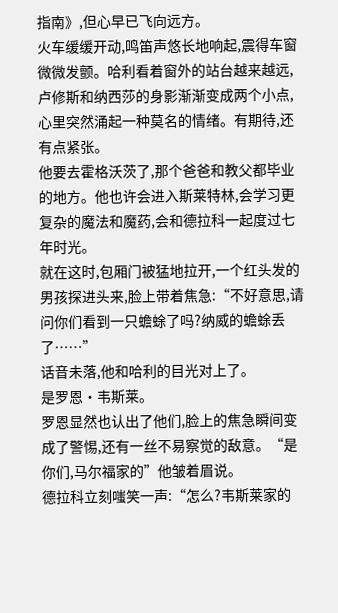指南》,但心早已飞向远方。
火车缓缓开动,鸣笛声悠长地响起,震得车窗微微发颤。哈利看着窗外的站台越来越远,卢修斯和纳西莎的身影渐渐变成两个小点,心里突然涌起一种莫名的情绪。有期待,还有点紧张。
他要去霍格沃茨了,那个爸爸和教父都毕业的地方。他也许会进入斯莱特林,会学习更复杂的魔法和魔药,会和德拉科一起度过七年时光。
就在这时,包厢门被猛地拉开,一个红头发的男孩探进头来,脸上带着焦急:“不好意思,请问你们看到一只蟾蜍了吗?纳威的蟾蜍丢了……”
话音未落,他和哈利的目光对上了。
是罗恩·韦斯莱。
罗恩显然也认出了他们,脸上的焦急瞬间变成了警惕,还有一丝不易察觉的敌意。“是你们,马尔福家的”他皱着眉说。
德拉科立刻嗤笑一声:“怎么?韦斯莱家的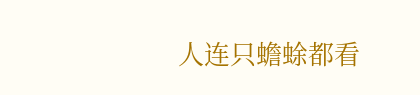人连只蟾蜍都看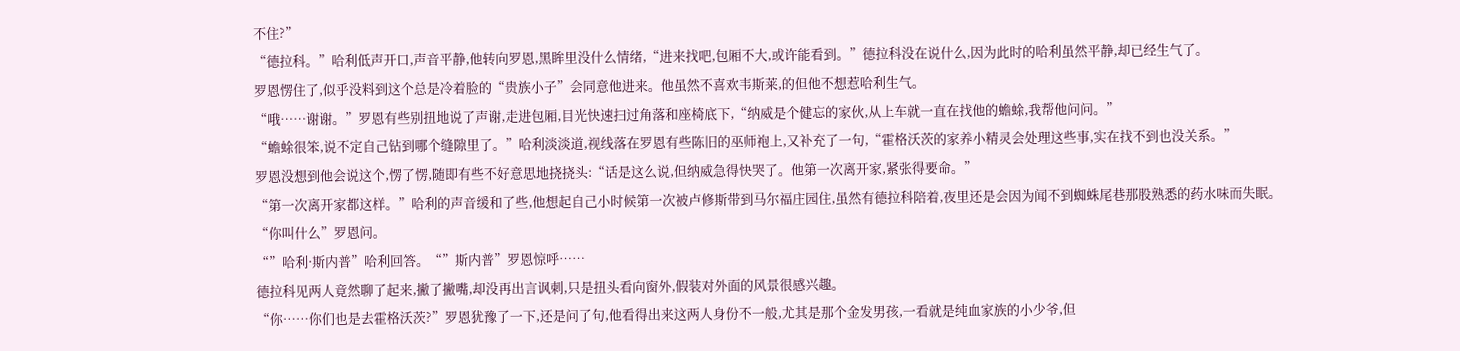不住?”
“德拉科。”哈利低声开口,声音平静,他转向罗恩,黑眸里没什么情绪,“进来找吧,包厢不大,或许能看到。”德拉科没在说什么,因为此时的哈利虽然平静,却已经生气了。
罗恩愣住了,似乎没料到这个总是冷着脸的“贵族小子”会同意他进来。他虽然不喜欢韦斯莱,的但他不想惹哈利生气。
“哦……谢谢。”罗恩有些别扭地说了声谢,走进包厢,目光快速扫过角落和座椅底下,“纳威是个健忘的家伙,从上车就一直在找他的蟾蜍,我帮他问问。”
“蟾蜍很笨,说不定自己钻到哪个缝隙里了。”哈利淡淡道,视线落在罗恩有些陈旧的巫师袍上,又补充了一句,“霍格沃茨的家养小精灵会处理这些事,实在找不到也没关系。”
罗恩没想到他会说这个,愣了愣,随即有些不好意思地挠挠头:“话是这么说,但纳威急得快哭了。他第一次离开家,紧张得要命。”
“第一次离开家都这样。”哈利的声音缓和了些,他想起自己小时候第一次被卢修斯带到马尔福庄园住,虽然有德拉科陪着,夜里还是会因为闻不到蜘蛛尾巷那股熟悉的药水味而失眠。
“你叫什么”罗恩问。
“”哈利·斯内普”哈利回答。“”斯内普”罗恩惊呼……
德拉科见两人竟然聊了起来,撇了撇嘴,却没再出言讽刺,只是扭头看向窗外,假装对外面的风景很感兴趣。
“你……你们也是去霍格沃茨?”罗恩犹豫了一下,还是问了句,他看得出来这两人身份不一般,尤其是那个金发男孩,一看就是纯血家族的小少爷,但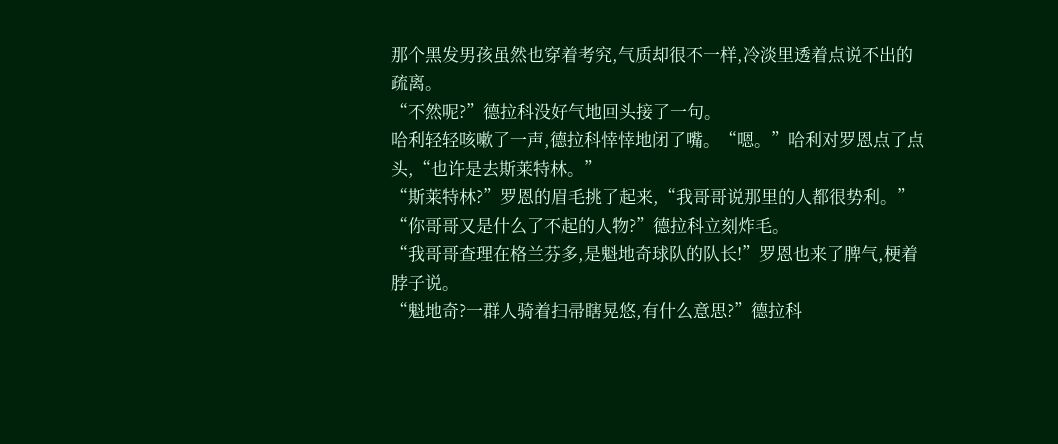那个黑发男孩虽然也穿着考究,气质却很不一样,冷淡里透着点说不出的疏离。
“不然呢?”德拉科没好气地回头接了一句。
哈利轻轻咳嗽了一声,德拉科悻悻地闭了嘴。“嗯。”哈利对罗恩点了点头,“也许是去斯莱特林。”
“斯莱特林?”罗恩的眉毛挑了起来,“我哥哥说那里的人都很势利。”
“你哥哥又是什么了不起的人物?”德拉科立刻炸毛。
“我哥哥查理在格兰芬多,是魁地奇球队的队长!”罗恩也来了脾气,梗着脖子说。
“魁地奇?一群人骑着扫帚瞎晃悠,有什么意思?”德拉科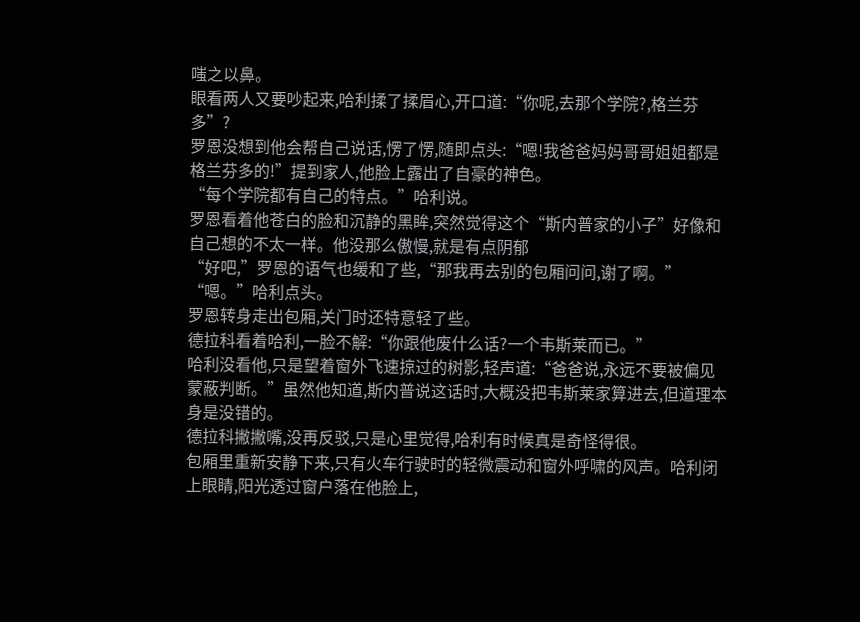嗤之以鼻。
眼看两人又要吵起来,哈利揉了揉眉心,开口道:“你呢,去那个学院?,格兰芬多”?
罗恩没想到他会帮自己说话,愣了愣,随即点头:“嗯!我爸爸妈妈哥哥姐姐都是格兰芬多的!”提到家人,他脸上露出了自豪的神色。
“每个学院都有自己的特点。”哈利说。
罗恩看着他苍白的脸和沉静的黑眸,突然觉得这个“斯内普家的小子”好像和自己想的不太一样。他没那么傲慢,就是有点阴郁
“好吧,”罗恩的语气也缓和了些,“那我再去别的包厢问问,谢了啊。”
“嗯。”哈利点头。
罗恩转身走出包厢,关门时还特意轻了些。
德拉科看着哈利,一脸不解:“你跟他废什么话?一个韦斯莱而已。”
哈利没看他,只是望着窗外飞速掠过的树影,轻声道:“爸爸说,永远不要被偏见蒙蔽判断。”虽然他知道,斯内普说这话时,大概没把韦斯莱家算进去,但道理本身是没错的。
德拉科撇撇嘴,没再反驳,只是心里觉得,哈利有时候真是奇怪得很。
包厢里重新安静下来,只有火车行驶时的轻微震动和窗外呼啸的风声。哈利闭上眼睛,阳光透过窗户落在他脸上,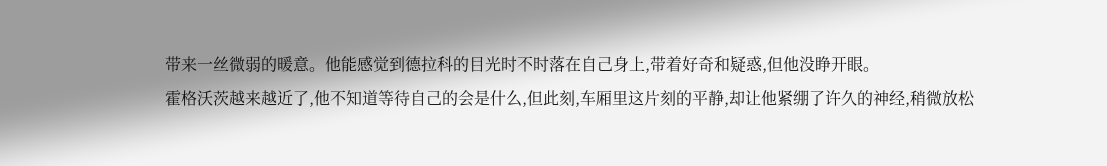带来一丝微弱的暖意。他能感觉到德拉科的目光时不时落在自己身上,带着好奇和疑惑,但他没睁开眼。
霍格沃茨越来越近了,他不知道等待自己的会是什么,但此刻,车厢里这片刻的平静,却让他紧绷了许久的神经,稍微放松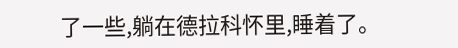了一些,躺在德拉科怀里,睡着了。